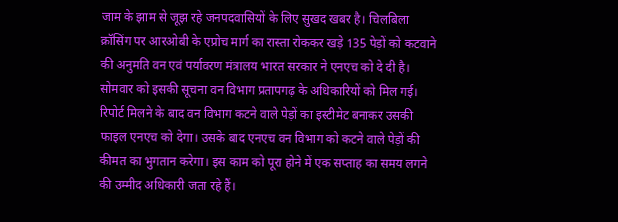जाम के झाम से जूझ रहे जनपदवासियों के लिए सुखद खबर है। चिलबिला क्रॉसिंग पर आरओबी के एप्रोच मार्ग का रास्ता रोककर खड़े 135 पेड़ों को कटवाने की अनुमति वन एवं पर्यावरण मंत्रालय भारत सरकार ने एनएच को दे दी है। सोमवार को इसकी सूचना वन विभाग प्रतापगढ़ के अधिकारियों को मिल गई। रिपोर्ट मिलने के बाद वन विभाग कटने वाले पेड़ों का इस्टीमेट बनाकर उसकी फाइल एनएच को देगा। उसके बाद एनएच वन विभाग को कटने वाले पेड़ों की कीमत का भुगतान करेगा। इस काम को पूरा होने में एक सप्ताह का समय लगने की उम्मीद अधिकारी जता रहे हैं।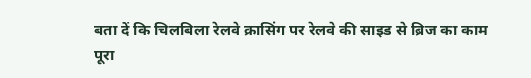बता दें कि चिलबिला रेलवे क्रासिंग पर रेलवे की साइड से ब्रिज का काम पूरा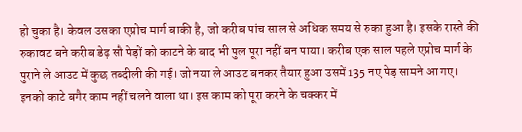हो चुका है। केवल उसका एप्रोच मार्ग बाकी है, जो करीब पांच साल से अधिक समय से रुका हुआ है। इसके रास्ते की रुकावट बने करीब डेढ़ सौ पेड़ों को काटने के बाद भी पुल पूरा नहीं बन पाया। करीब एक साल पहले एप्रोच मार्ग के पुराने ले आउट में कुछ तब्दीली की गई। जो नया ले आउट बनकर तैयार हुआ उसमें 135 नए पेड़ सामने आ गए। इनको काटे बगैर काम नहीं चलने वाला था। इस काम को पूरा करने के चक्कर में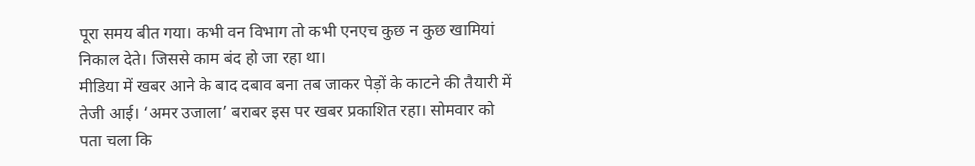पूरा समय बीत गया। कभी वन विभाग तो कभी एनएच कुछ न कुछ खामियां निकाल देते। जिससे काम बंद हो जा रहा था।
मीडिया में खबर आने के बाद दबाव बना तब जाकर पेड़ों के काटने की तैयारी में तेजी आई। ‘अमर उजाला’ बराबर इस पर खबर प्रकाशित रहा। सोमवार को पता चला कि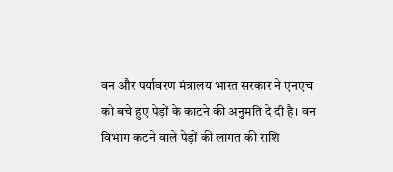वन और पर्यावरण मंत्रालय भारत सरकार ने एनएच को बचे हुए पेड़ों के काटने की अनुमति दे दी है। वन विभाग कटने वाले पेड़ों की लागत की राशि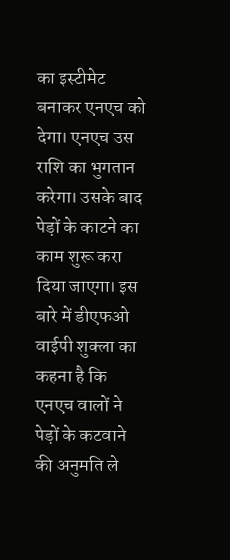का इस्टीमेट बनाकर एनएच को देगा। एनएच उस राशि का भुगतान करेगा। उसके बाद पेड़ों के काटने का काम शुरू करा दिया जाएगा। इस बारे में डीएफओ वाईपी शुक्ला का कहना है कि एनएच वालों ने पेड़ों के कटवाने की अनुमति ले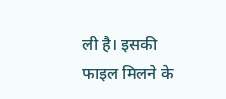ली है। इसकी फाइल मिलने के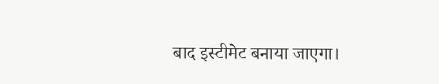बाद इस्टीमेट बनाया जाएगा।